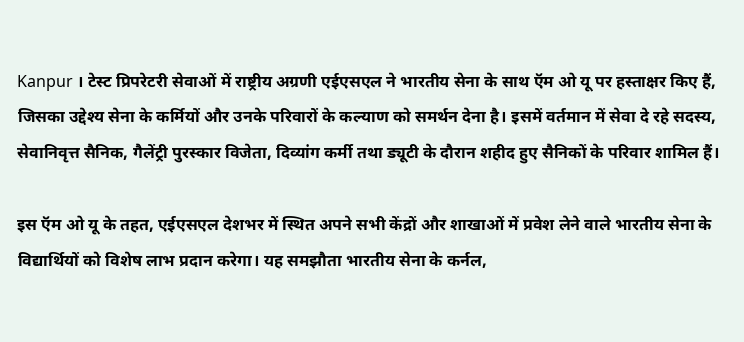Kanpur । टेस्ट प्रिपरेटरी सेवाओं में राष्ट्रीय अग्रणी एईएसएल ने भारतीय सेना के साथ ऍम ओ यू पर हस्ताक्षर किए हैं, जिसका उद्देश्य सेना के कर्मियों और उनके परिवारों के कल्याण को समर्थन देना है। इसमें वर्तमान में सेवा दे रहे सदस्य, सेवानिवृत्त सैनिक, गैलेंट्री पुरस्कार विजेता, दिव्यांग कर्मी तथा ड्यूटी के दौरान शहीद हुए सैनिकों के परिवार शामिल हैं।

इस ऍम ओ यू के तहत, एईएसएल देशभर में स्थित अपने सभी केंद्रों और शाखाओं में प्रवेश लेने वाले भारतीय सेना के विद्यार्थियों को विशेष लाभ प्रदान करेगा। यह समझौता भारतीय सेना के कर्नल,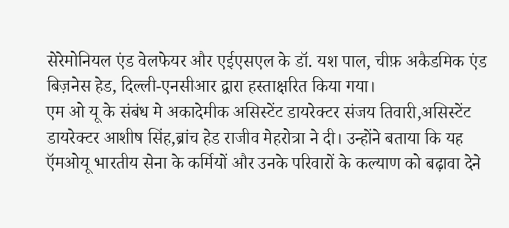सेरेमोनियल एंड वेलफेयर और एईएसएल के डॉ. यश पाल, चीफ़ अकैडमिक एंड बिज़नेस हेड, दिल्ली-एनसीआर द्वारा हस्ताक्षरित किया गया।
एम ओ यू के संबंध मे अकादेमीक असिस्टेंट डायरेक्टर संजय तिवारी,असिस्टेंट डायरेक्टर आशीष सिंह,ब्रांच हेड राजीव मेहरोत्रा ने दी। उन्होंने बताया कि यह ऍमओयू भारतीय सेना के कर्मियों और उनके परिवारों के कल्याण को बढ़ावा देने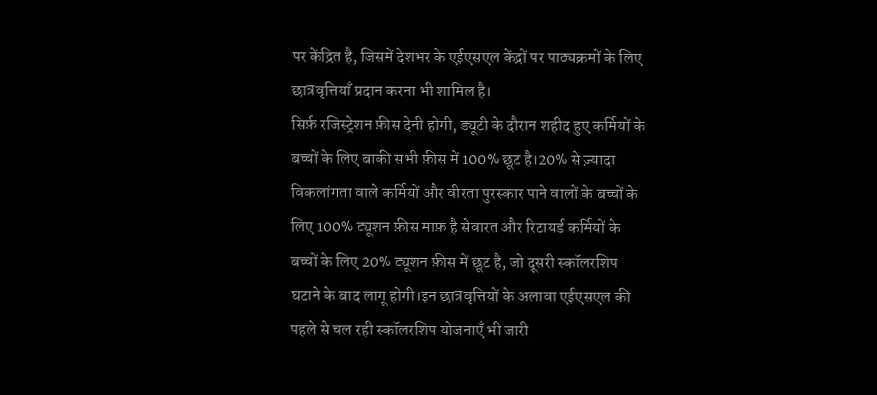पर केंद्रित है, जिसमें देशभर के एईएसएल केंद्रों पर पाठ्यक्रमों के लिए छात्रवृत्तियाँ प्रदान करना भी शामिल है।
सिर्फ़ रजिस्ट्रेशन फ़ीस देनी होगी, ड्यूटी के दौरान शहीद हुए कर्मियों के बच्चों के लिए बाकी सभी फ़ीस में 100% छूट है।20% से ज़्यादा विकलांगता वाले कर्मियों और वीरता पुरस्कार पाने वालों के बच्चों के लिए 100% ट्यूशन फ़ीस माफ़ है सेवारत और रिटायर्ड कर्मियों के बच्चों के लिए 20% ट्यूशन फ़ीस में छूट है, जो दूसरी स्कॉलरशिप घटाने के बाद लागू होगी।इन छात्रवृत्तियों के अलावा एईएसएल की पहले से चल रही स्कॉलरशिप योजनाएँ भी जारी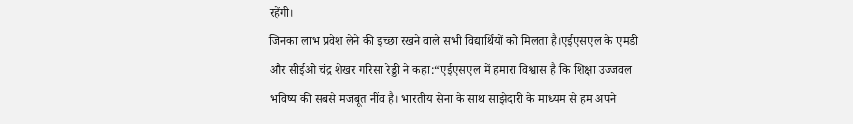रहेंगी।
जिनका लाभ प्रवेश लेने की इच्छा रखने वाले सभी विद्यार्थियों को मिलता है।एईएसएल के एमडी और सीईओ चंद्र शेखर गरिसा रेड्डी ने कहा:“एईएसएल में हमारा विश्वास है कि शिक्षा उज्जवल भविष्य की सबसे मजबूत नींव है। भारतीय सेना के साथ साझेदारी के माध्यम से हम अपने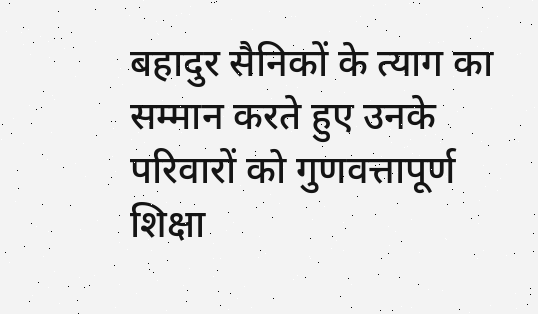बहादुर सैनिकों के त्याग का सम्मान करते हुए उनके परिवारों को गुणवत्तापूर्ण शिक्षा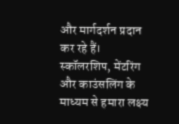और मार्गदर्शन प्रदान कर रहे हैं।
स्कॉलरशिप, मेंटरिंग और काउंसलिंग के माध्यम से हमारा लक्ष्य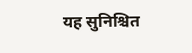यह सुनिश्चित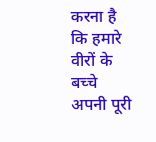करना है कि हमारे वीरों के बच्चे अपनी पूरी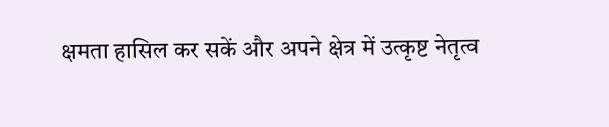क्षमता हासिल कर सकें और अपने क्षेत्र में उत्कृष्ट नेतृत्व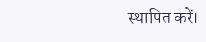स्थापित करें।